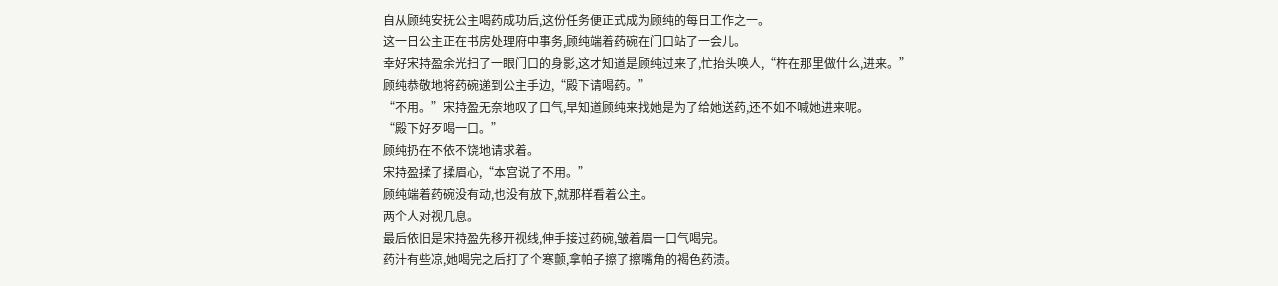自从顾纯安抚公主喝药成功后,这份任务便正式成为顾纯的每日工作之一。
这一日公主正在书房处理府中事务,顾纯端着药碗在门口站了一会儿。
幸好宋持盈余光扫了一眼门口的身影,这才知道是顾纯过来了,忙抬头唤人,“杵在那里做什么,进来。”
顾纯恭敬地将药碗递到公主手边,“殿下请喝药。”
“不用。”宋持盈无奈地叹了口气,早知道顾纯来找她是为了给她送药,还不如不喊她进来呢。
“殿下好歹喝一口。”
顾纯扔在不依不饶地请求着。
宋持盈揉了揉眉心,“本宫说了不用。”
顾纯端着药碗没有动,也没有放下,就那样看着公主。
两个人对视几息。
最后依旧是宋持盈先移开视线,伸手接过药碗,皱着眉一口气喝完。
药汁有些凉,她喝完之后打了个寒颤,拿帕子擦了擦嘴角的褐色药渍。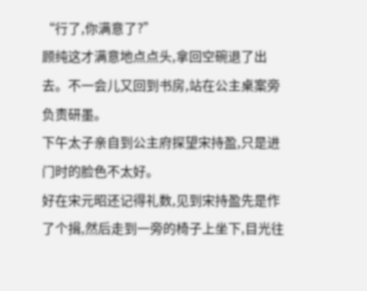“行了,你满意了?”
顾纯这才满意地点点头,拿回空碗退了出去。不一会儿又回到书房,站在公主桌案旁负责研墨。
下午太子亲自到公主府探望宋持盈,只是进门时的脸色不太好。
好在宋元昭还记得礼数,见到宋持盈先是作了个揖,然后走到一旁的椅子上坐下,目光往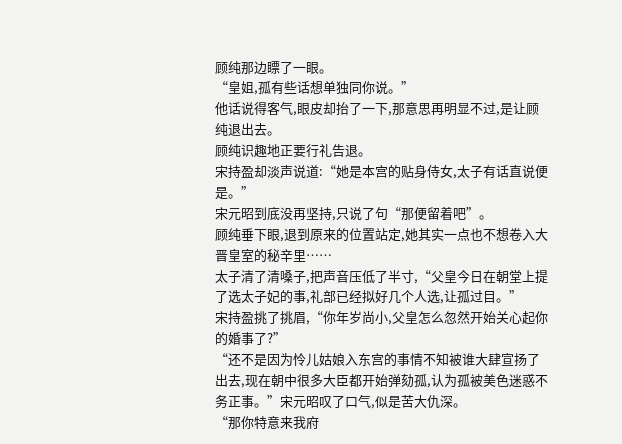顾纯那边瞟了一眼。
“皇姐,孤有些话想单独同你说。”
他话说得客气,眼皮却抬了一下,那意思再明显不过,是让顾纯退出去。
顾纯识趣地正要行礼告退。
宋持盈却淡声说道:“她是本宫的贴身侍女,太子有话直说便是。”
宋元昭到底没再坚持,只说了句“那便留着吧”。
顾纯垂下眼,退到原来的位置站定,她其实一点也不想卷入大晋皇室的秘辛里……
太子清了清嗓子,把声音压低了半寸,“父皇今日在朝堂上提了选太子妃的事,礼部已经拟好几个人选,让孤过目。”
宋持盈挑了挑眉,“你年岁尚小,父皇怎么忽然开始关心起你的婚事了?”
“还不是因为怜儿姑娘入东宫的事情不知被谁大肆宣扬了出去,现在朝中很多大臣都开始弹劾孤,认为孤被美色迷惑不务正事。”宋元昭叹了口气,似是苦大仇深。
“那你特意来我府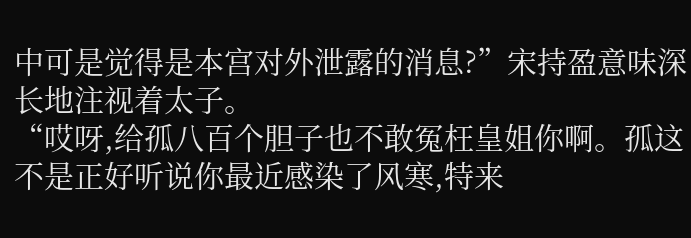中可是觉得是本宫对外泄露的消息?”宋持盈意味深长地注视着太子。
“哎呀,给孤八百个胆子也不敢冤枉皇姐你啊。孤这不是正好听说你最近感染了风寒,特来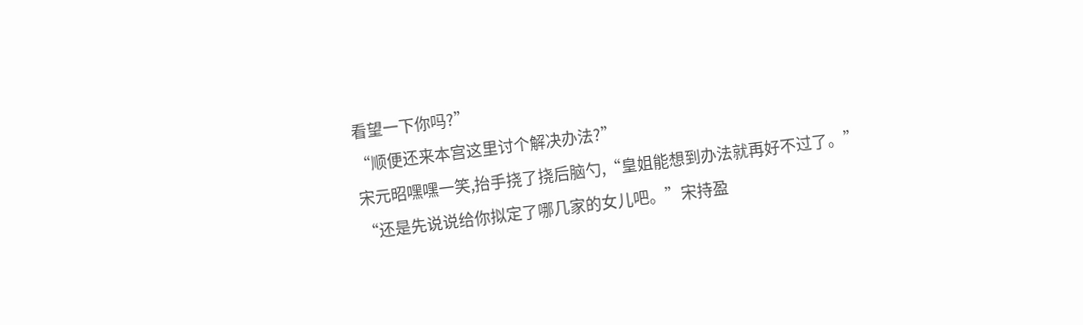看望一下你吗?”
“顺便还来本宫这里讨个解决办法?”
宋元昭嘿嘿一笑,抬手挠了挠后脑勺,“皇姐能想到办法就再好不过了。”
“还是先说说给你拟定了哪几家的女儿吧。”宋持盈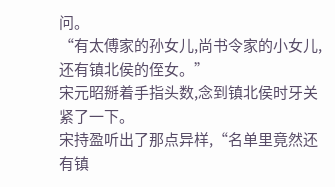问。
“有太傅家的孙女儿,尚书令家的小女儿,还有镇北侯的侄女。”
宋元昭掰着手指头数,念到镇北侯时牙关紧了一下。
宋持盈听出了那点异样,“名单里竟然还有镇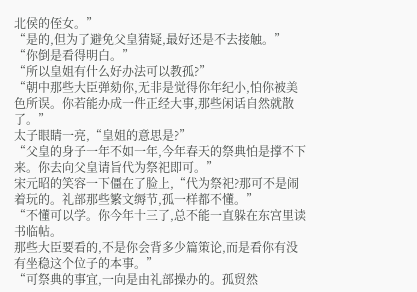北侯的侄女。”
“是的,但为了避免父皇猜疑,最好还是不去接触。”
“你倒是看得明白。”
“所以皇姐有什么好办法可以教孤?”
“朝中那些大臣弹劾你,无非是觉得你年纪小,怕你被美色所误。你若能办成一件正经大事,那些闲话自然就散了。”
太子眼睛一亮,“皇姐的意思是?”
“父皇的身子一年不如一年,今年春天的祭典怕是撑不下来。你去向父皇请旨代为祭祀即可。”
宋元昭的笑容一下僵在了脸上,“代为祭祀?那可不是闹着玩的。礼部那些繁文缛节,孤一样都不懂。”
“不懂可以学。你今年十三了,总不能一直躲在东宫里读书临帖。
那些大臣要看的,不是你会背多少篇策论,而是看你有没有坐稳这个位子的本事。”
“可祭典的事宜,一向是由礼部操办的。孤贸然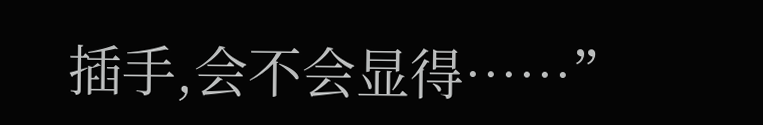插手,会不会显得……”